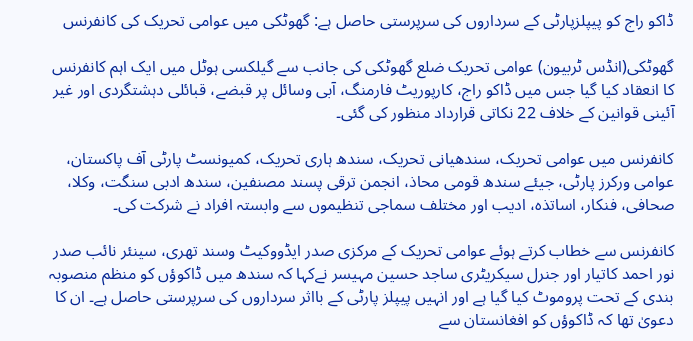ڈاکو راج کو پیپلزپارٹی کے سرداروں کی سرپرستی حاصل ہے: گھوٹکی میں عوامی تحریک کی کانفرنس

گھوٹکی(انڈس ٹربیون) عوامی تحریک ضلع گھوٹکی کی جانب سے گیلکسی ہوٹل میں ایک اہم کانفرنس کا انعقاد کیا گیا جس میں ڈاکو راج، کارپوریٹ فارمنگ، آبی وسائل پر قبضے، قبائلی دہشتگردی اور غیر آئینی قوانین کے خلاف 22 نکاتی قرارداد منظور کی گئی۔

کانفرنس میں عوامی تحریک، سندھیانی تحریک، سندھ ہاری تحریک، کمیونسٹ پارٹی آف پاکستان، عوامی ورکرز پارٹی، جیئے سندھ قومی محاذ، انجمن ترقی پسند مصنفین، سندھ ادبی سنگت، وکلا، صحافی، فنکار، اساتذہ، ادیب اور مختلف سماجی تنظیموں سے وابستہ افراد نے شرکت کی۔

کانفرنس سے خطاب کرتے ہوئے عوامی تحریک کے مرکزی صدر ایڈووکیٹ وسند تھری، سینئر نائب صدر نور احمد کاتیار اور جنرل سیکریٹری ساجد حسین مہیسر نےکہا کہ سندھ میں ڈاکوؤں کو منظم منصوبہ بندی کے تحت پروموٹ کیا گیا ہے اور انہیں پیپلز پارٹی کے بااثر سرداروں کی سرپرستی حاصل ہے۔ ان کا دعویٰ تھا کہ ڈاکوؤں کو افغانستان سے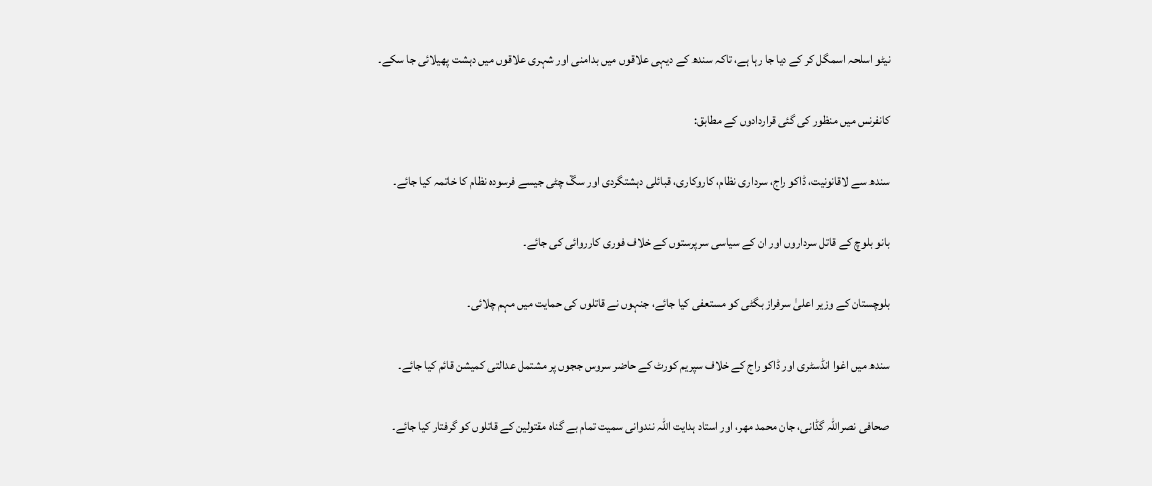نیٹو اسلحہ اسمگل کر کے دیا جا رہا ہے، تاکہ سندھ کے دیہی علاقوں میں بدامنی اور شہری علاقوں میں دہشت پھیلائی جا سکے۔

کانفرنس میں منظور کی گئی قراردادوں کے مطابق:

سندھ سے لاقانونیت، ڈاکو راج، سرداری نظام، کاروکاری، قبائلی دہشتگردی اور سڱ چٹی جیسے فرسودہ نظام کا خاتمہ کیا جائے۔

بانو بلوچ کے قاتل سرداروں اور ان کے سیاسی سرپرستوں کے خلاف فوری کارروائی کی جائے۔

بلوچستان کے وزیر اعلیٰ سرفراز بگٹی کو مستعفی کیا جائے، جنہوں نے قاتلوں کی حمایت میں مہم چلائی۔

سندھ میں اغوا انڈسٹری اور ڈاکو راج کے خلاف سپریم کورٹ کے حاضر سروس ججوں پر مشتمل عدالتی کمیشن قائم کیا جائے۔

صحافی نصراللہ گڈانی، جان محمد مهر، اور استاد ہدایت اللہ نندوانی سمیت تمام بے گناہ مقتولین کے قاتلوں کو گرفتار کیا جائے۔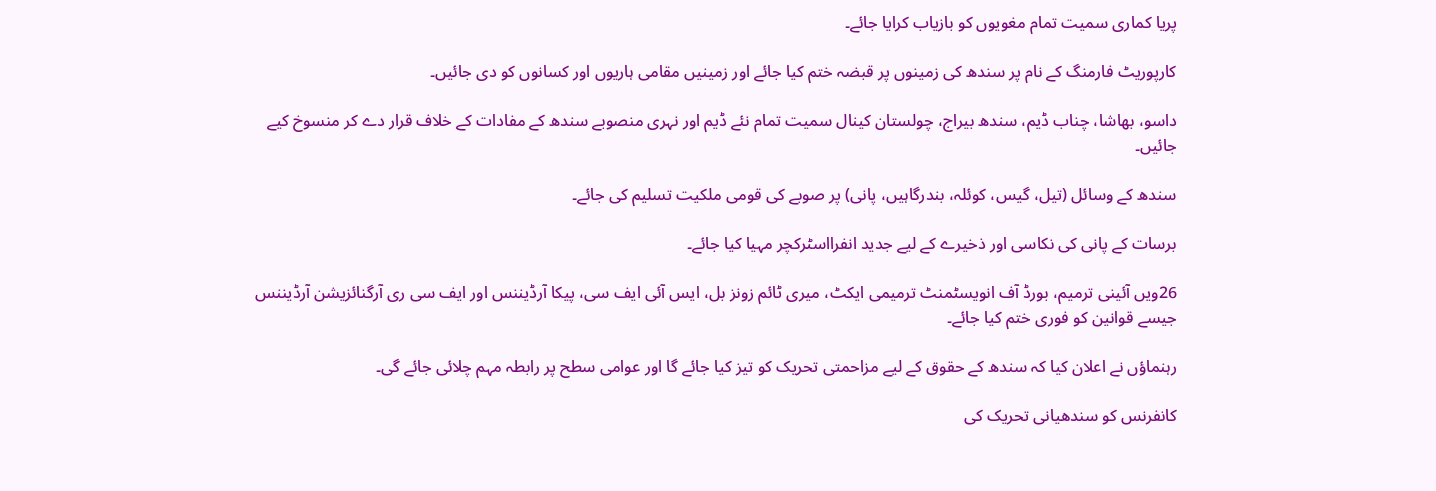پریا کماری سمیت تمام مغویوں کو بازیاب کرایا جائے۔

کارپوریٹ فارمنگ کے نام پر سندھ کی زمینوں پر قبضہ ختم کیا جائے اور زمینیں مقامی ہاریوں اور کسانوں کو دی جائیں۔

داسو، بھاشا، چناب ڈیم، سندھ بیراج، چولستان کینال سمیت تمام نئے ڈیم اور نہری منصوبے سندھ کے مفادات کے خلاف قرار دے کر منسوخ کیے جائیں۔

سندھ کے وسائل (تیل، گیس، کوئلہ، بندرگاہیں، پانی) پر صوبے کی قومی ملکیت تسلیم کی جائے۔

برسات کے پانی کی نکاسی اور ذخیرے کے لیے جدید انفرااسٹرکچر مہیا کیا جائے۔

26ویں آئینی ترمیم، بورڈ آف انویسٹمنٹ ترمیمی ایکٹ، میری ٹائم زونز بل، ایس آئی ایف سی، پیکا آرڈیننس اور ایف سی ری آرگنائزیشن آرڈیننس جیسے قوانین کو فوری ختم کیا جائے۔

رہنماؤں نے اعلان کیا کہ سندھ کے حقوق کے لیے مزاحمتی تحریک کو تیز کیا جائے گا اور عوامی سطح پر رابطہ مہم چلائی جائے گی۔

کانفرنس کو سندھیانی تحریک کی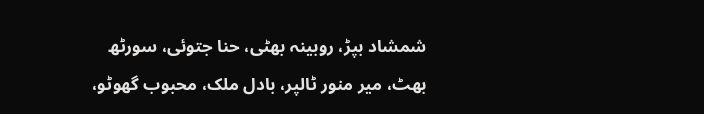شمشاد بپڑ، روبینہ بھٹی، حنا جتوئی، سورٹھ بھٹ، میر منور ٹالپر، بادل ملک، محبوب گھوٹو،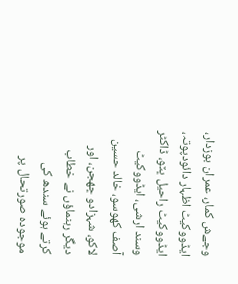وجےش کمار، عمران بوزدار، ایڈووکیٹ اظہار دائودپوتہ، ایڈووکیٹ راحیل ڀٽو، ڈاکٹر وسند ارشی، ایڈووکیٹ آصف کھوسو، خالد حسين لاکو، شہزادو ڇھجن، اور دیگر رہنماؤں نے خطاب کرتے ہوئے سندھ کی موجودہ صورتحال پر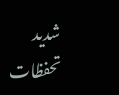شدید تحفظات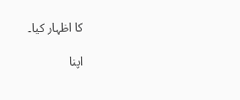کا اظہار کیا۔

اپنا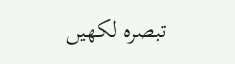تبصرہ لکھیں